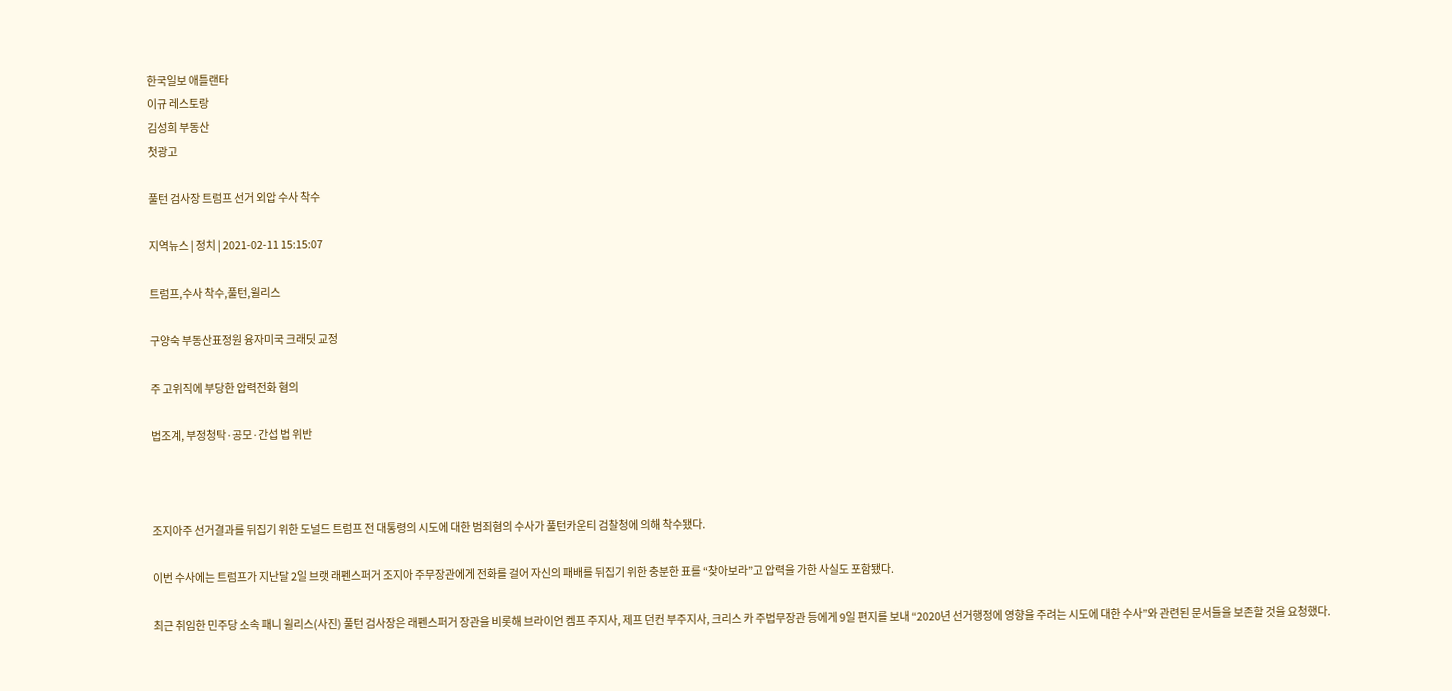한국일보 애틀랜타
이규 레스토랑
김성희 부동산
첫광고

풀턴 검사장 트럼프 선거 외압 수사 착수

지역뉴스 | 정치 | 2021-02-11 15:15:07

트럼프,수사 착수,풀턴,윌리스

구양숙 부동산표정원 융자미국 크래딧 교정

주 고위직에 부당한 압력전화 혐의

법조계, 부정청탁·공모·간섭 법 위반



조지아주 선거결과를 뒤집기 위한 도널드 트럼프 전 대통령의 시도에 대한 범죄혐의 수사가 풀턴카운티 검찰청에 의해 착수됐다.

이번 수사에는 트럼프가 지난달 2일 브랫 래펜스퍼거 조지아 주무장관에게 전화를 걸어 자신의 패배를 뒤집기 위한 충분한 표를 “찾아보라”고 압력을 가한 사실도 포함됐다.

최근 취임한 민주당 소속 패니 윌리스(사진) 풀턴 검사장은 래펜스퍼거 장관을 비롯해 브라이언 켐프 주지사, 제프 던컨 부주지사, 크리스 카 주법무장관 등에게 9일 편지를 보내 “2020년 선거행정에 영향을 주려는 시도에 대한 수사”와 관련된 문서들을 보존할 것을 요청했다.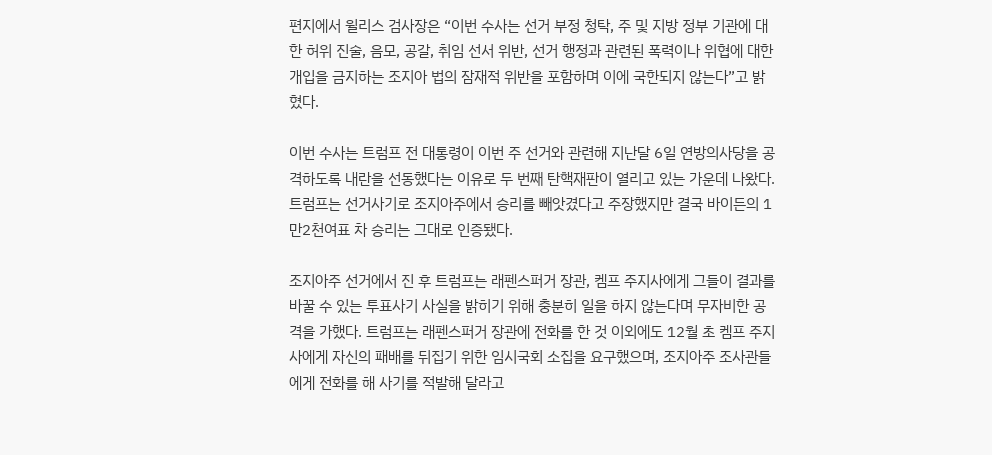편지에서 윌리스 검사장은 “이번 수사는 선거 부정 청탁, 주 및 지방 정부 기관에 대한 허위 진술, 음모, 공갈, 취임 선서 위반, 선거 행정과 관련된 폭력이나 위협에 대한 개입을 금지하는 조지아 법의 잠재적 위반을 포함하며 이에 국한되지 않는다”고 밝혔다.

이번 수사는 트럼프 전 대통령이 이번 주 선거와 관련해 지난달 6일 연방의사당을 공격하도록 내란을 선동했다는 이유로 두 번째 탄핵재판이 열리고 있는 가운데 나왔다. 트럼프는 선거사기로 조지아주에서 승리를 빼앗겼다고 주장했지만 결국 바이든의 1만2천여표 차 승리는 그대로 인증됐다.

조지아주 선거에서 진 후 트럼프는 래펜스퍼거 장관, 켐프 주지사에게 그들이 결과를 바꿀 수 있는 투표사기 사실을 밝히기 위해 충분히 일을 하지 않는다며 무자비한 공격을 가했다. 트럼프는 래펜스퍼거 장관에 전화를 한 것 이외에도 12월 초 켐프 주지사에게 자신의 패배를 뒤집기 위한 임시국회 소집을 요구했으며, 조지아주 조사관들에게 전화를 해 사기를 적발해 달라고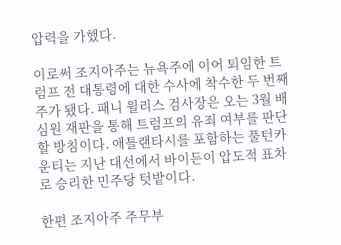압력을 가했다.

이로써 조지아주는 뉴욕주에 이어 퇴임한 트럼프 전 대통령에 대한 수사에 착수한 두 번째 주가 됐다. 패니 윌리스 검사장은 오는 3월 배심원 재판을 통해 트럼프의 유죄 여부를 판단할 방침이다. 애틀랜타시를 포함하는 풀턴카운티는 지난 대선에서 바이든이 압도적 표차로 승리한 민주당 텃밭이다.

한편 조지아주 주무부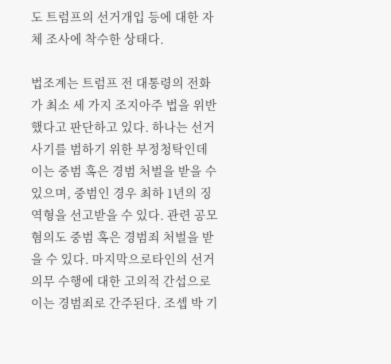도 트럼프의 선거개입 등에 대한 자체 조사에 착수한 상태다.

법조계는 트럼프 전 대통령의 전화가 최소 세 가지 조지아주 법을 위반했다고 판단하고 있다. 하나는 선거사기를 범하기 위한 부정청탁인데 이는 중범 혹은 경범 처벌을 받을 수 있으며, 중범인 경우 최하 1년의 징역형을 선고받을 수 있다. 관련 공모 혐의도 중범 혹은 경범죄 처벌을 받을 수 있다. 마지막으로타인의 선거의무 수행에 대한 고의적 간섭으로 이는 경범죄로 간주된다. 조셉 박 기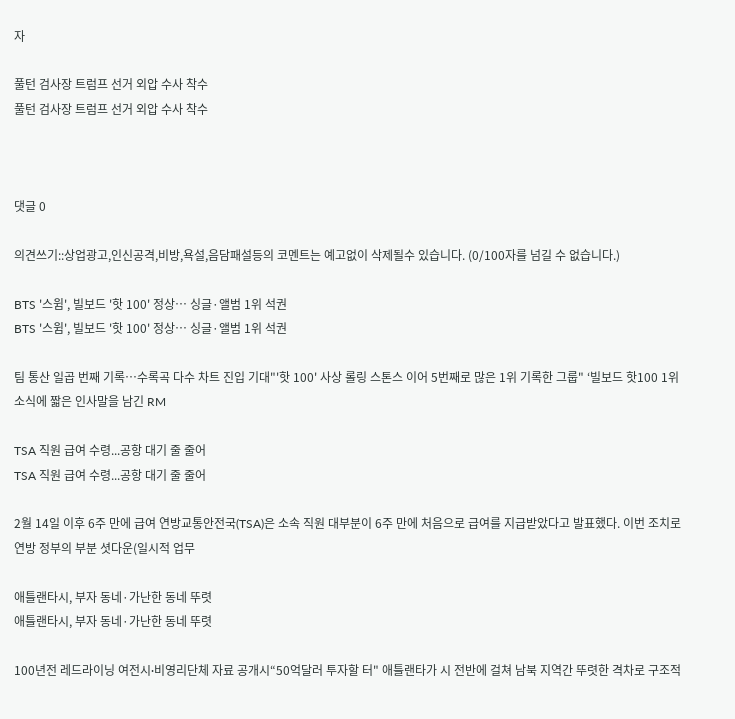자

풀턴 검사장 트럼프 선거 외압 수사 착수
풀턴 검사장 트럼프 선거 외압 수사 착수



댓글 0

의견쓰기::상업광고,인신공격,비방,욕설,음담패설등의 코멘트는 예고없이 삭제될수 있습니다. (0/100자를 넘길 수 없습니다.)

BTS '스윔', 빌보드 '핫 100' 정상… 싱글·앨범 1위 석권
BTS '스윔', 빌보드 '핫 100' 정상… 싱글·앨범 1위 석권

팀 통산 일곱 번째 기록…수록곡 다수 차트 진입 기대"'핫 100' 사상 롤링 스톤스 이어 5번째로 많은 1위 기록한 그룹" ‘빌보드 핫100 1위 소식에 짧은 인사말을 남긴 RM

TSA 직원 급여 수령...공항 대기 줄 줄어
TSA 직원 급여 수령...공항 대기 줄 줄어

2월 14일 이후 6주 만에 급여 연방교통안전국(TSA)은 소속 직원 대부분이 6주 만에 처음으로 급여를 지급받았다고 발표했다. 이번 조치로 연방 정부의 부분 셧다운(일시적 업무

애틀랜타시, 부자 동네·가난한 동네 뚜렷
애틀랜타시, 부자 동네·가난한 동네 뚜렷

100년전 레드라이닝 여전시∙비영리단체 자료 공개시“50억달러 투자할 터" 애틀랜타가 시 전반에 걸쳐 남북 지역간 뚜렷한 격차로 구조적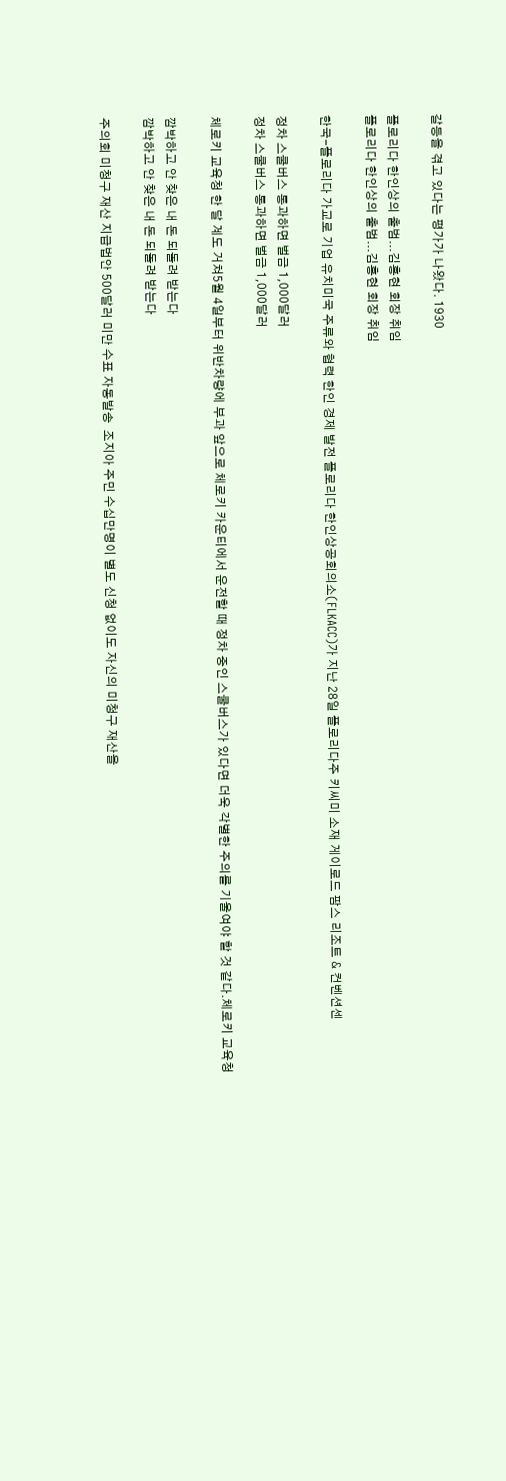갈등을 겪고 있다는 평가가 나왔다. 1930

플로리다 한인상의 출범...김홍현 회장 취임
플로리다 한인상의 출범...김홍현 회장 취임

한국-플로리다 가교로 기업 유치미국 주류와 협력 한인 경제 발전 플로리다 한인상공회의소(FLKACC)가 지난 28일 플로리다주 키씨미 소재 게이로드 팜스 리조트 & 컨벤션센

정차 스쿨버스 통과하면 벌금 1,000달러
정차 스쿨버스 통과하면 벌금 1,000달러

체로키 교육청 한 달 계도 거쳐5월 4일부터 위반차량에 부과 앞으로 체로키 카운티에서 운전할 때 정차 중인 스쿨버스가 있다면 더욱 각별한 주의를 기울여야 할 것 같다.체로키 교육청

깜박하고 안 찾은 내 돈 되돌려 받는다
깜박하고 안 찾은 내 돈 되돌려 받는다

주의회 미청구 재산 지급법안 500달러 미만 수표 자동발송  조지아 주민 수십만명이 별도 신청 없이도 자신의 미청구 재산을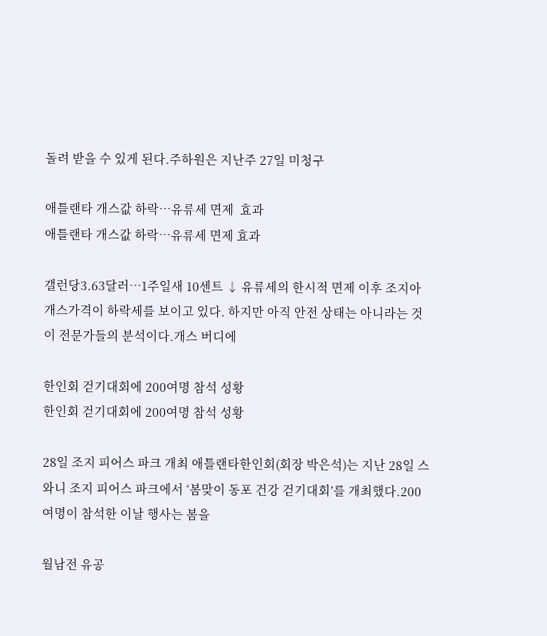돌려 받을 수 있게 된다.주하원은 지난주 27일 미청구

애틀랜타 개스값 하락…유류세 면제  효과
애틀랜타 개스값 하락…유류세 면제 효과

갤런당3.63달러…1주일새 10센트 ↓ 유류세의 한시적 면제 이후 조지아 개스가격이 하락세를 보이고 있다. 하지만 아직 안전 상태는 아니라는 것이 전문가들의 분석이다.개스 버디에

한인회 걷기대회에 200여명 참석 성황
한인회 걷기대회에 200여명 참석 성황

28일 조지 피어스 파크 개최 애틀랜타한인회(회장 박은석)는 지난 28일 스와니 조지 피어스 파크에서 ‘봄맞이 동포 건강 걷기대회’를 개최했다.200여명이 참석한 이날 행사는 봄을

월남전 유공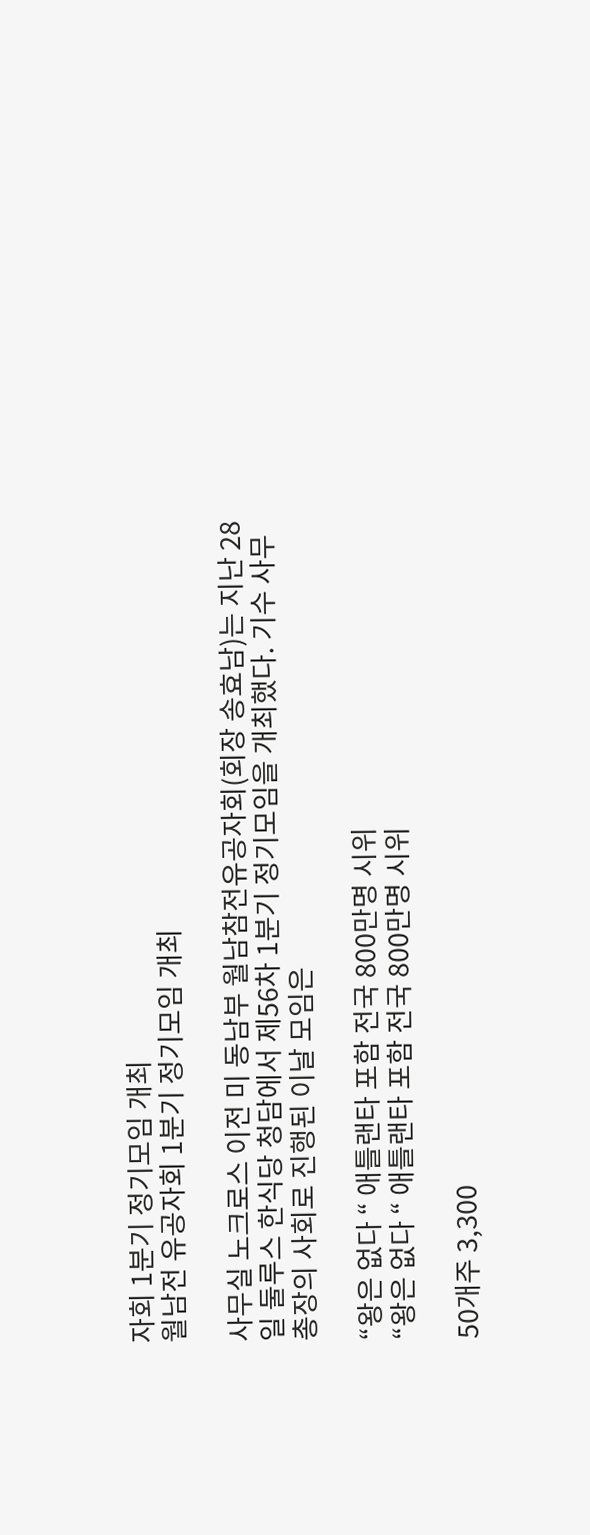자회 1분기 정기모임 개최
월남전 유공자회 1분기 정기모임 개최

사무실 노크로스 이전 미 동남부 월남참전유공자회(회장 송효남)는 지난 28일 둘루스 한식당 청담에서 제56차 1분기 정기모임을 개최했다. 기수 사무총장의 사회로 진행된 이날 모임은

“왕은 없다 “ 애틀랜타 포함 전국 800만명 시위
“왕은 없다 “ 애틀랜타 포함 전국 800만명 시위

50개주 3,300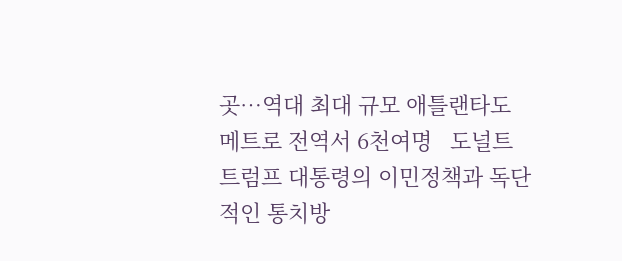곳…역대 최대 규모 애틀랜타도 메트로 전역서 6천여명   도널트 트럼프 대통령의 이민정책과 독단적인 통치방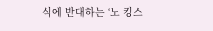식에 반대하는 ‘노 킹스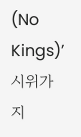(No Kings)’ 시위가 지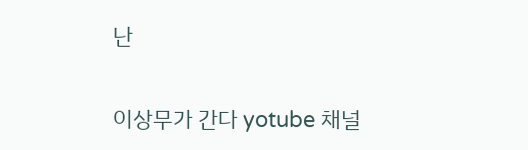난

이상무가 간다 yotube 채널